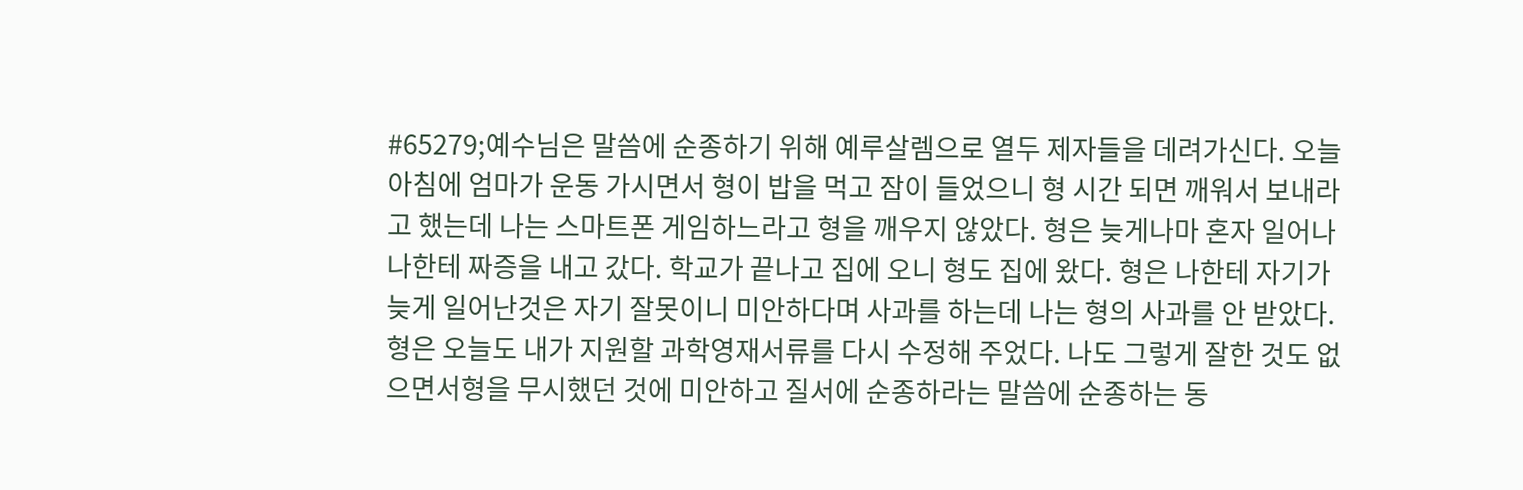#65279;예수님은 말씀에 순종하기 위해 예루살렘으로 열두 제자들을 데려가신다. 오늘 아침에 엄마가 운동 가시면서 형이 밥을 먹고 잠이 들었으니 형 시간 되면 깨워서 보내라고 했는데 나는 스마트폰 게임하느라고 형을 깨우지 않았다. 형은 늦게나마 혼자 일어나 나한테 짜증을 내고 갔다. 학교가 끝나고 집에 오니 형도 집에 왔다. 형은 나한테 자기가 늦게 일어난것은 자기 잘못이니 미안하다며 사과를 하는데 나는 형의 사과를 안 받았다. 형은 오늘도 내가 지원할 과학영재서류를 다시 수정해 주었다. 나도 그렇게 잘한 것도 없으면서형을 무시했던 것에 미안하고 질서에 순종하라는 말씀에 순종하는 동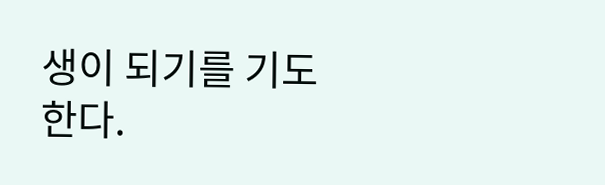생이 되기를 기도한다.